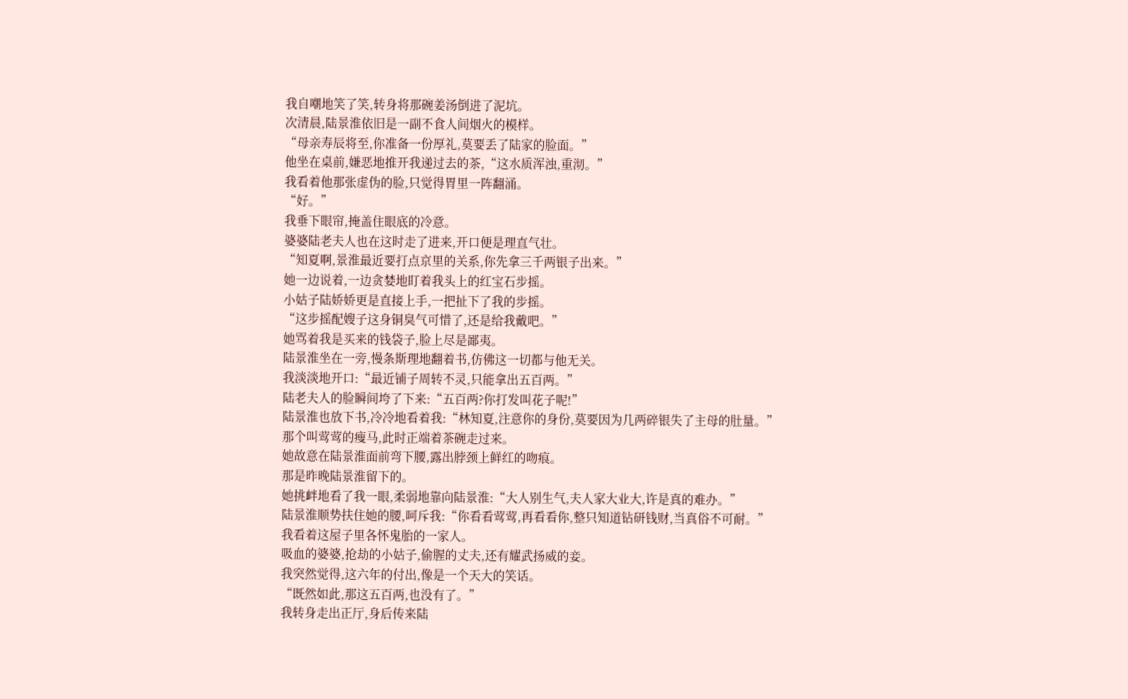我自嘲地笑了笑,转身将那碗姜汤倒进了泥坑。
次清晨,陆景淮依旧是一副不食人间烟火的模样。
“母亲寿辰将至,你准备一份厚礼,莫要丢了陆家的脸面。”
他坐在桌前,嫌恶地推开我递过去的茶,“这水质浑浊,重沏。”
我看着他那张虚伪的脸,只觉得胃里一阵翻涌。
“好。”
我垂下眼帘,掩盖住眼底的冷意。
婆婆陆老夫人也在这时走了进来,开口便是理直气壮。
“知夏啊,景淮最近要打点京里的关系,你先拿三千两银子出来。”
她一边说着,一边贪婪地盯着我头上的红宝石步摇。
小姑子陆娇娇更是直接上手,一把扯下了我的步摇。
“这步摇配嫂子这身铜臭气可惜了,还是给我戴吧。”
她骂着我是买来的钱袋子,脸上尽是鄙夷。
陆景淮坐在一旁,慢条斯理地翻着书,仿佛这一切都与他无关。
我淡淡地开口:“最近铺子周转不灵,只能拿出五百两。”
陆老夫人的脸瞬间垮了下来:“五百两?你打发叫花子呢!”
陆景淮也放下书,冷冷地看着我:“林知夏,注意你的身份,莫要因为几两碎银失了主母的肚量。”
那个叫莺莺的瘦马,此时正端着茶碗走过来。
她故意在陆景淮面前弯下腰,露出脖颈上鲜红的吻痕。
那是昨晚陆景淮留下的。
她挑衅地看了我一眼,柔弱地靠向陆景淮:“大人别生气,夫人家大业大,许是真的难办。”
陆景淮顺势扶住她的腰,呵斥我:“你看看莺莺,再看看你,整只知道钻研钱财,当真俗不可耐。”
我看着这屋子里各怀鬼胎的一家人。
吸血的婆婆,抢劫的小姑子,偷腥的丈夫,还有耀武扬威的妾。
我突然觉得,这六年的付出,像是一个天大的笑话。
“既然如此,那这五百两,也没有了。”
我转身走出正厅,身后传来陆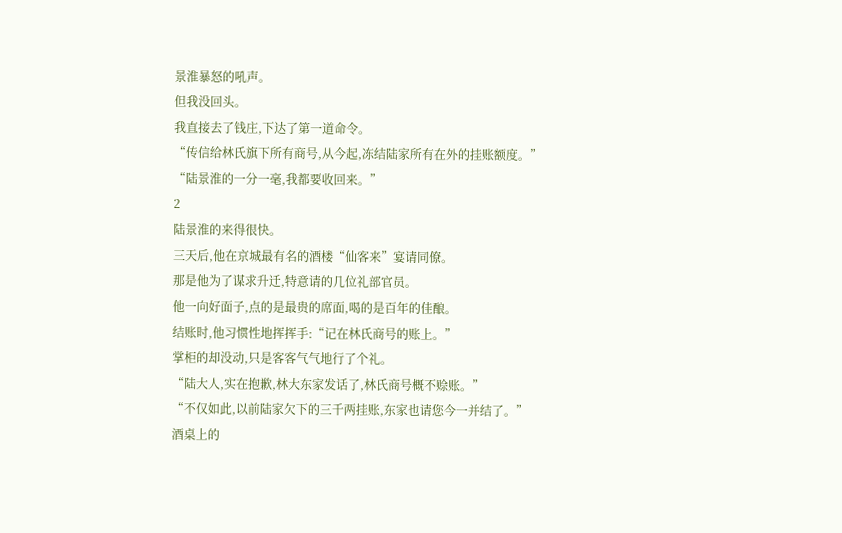景淮暴怒的吼声。
但我没回头。
我直接去了钱庄,下达了第一道命令。
“传信给林氏旗下所有商号,从今起,冻结陆家所有在外的挂账额度。”
“陆景淮的一分一毫,我都要收回来。”
2
陆景淮的来得很快。
三天后,他在京城最有名的酒楼“仙客来”宴请同僚。
那是他为了谋求升迁,特意请的几位礼部官员。
他一向好面子,点的是最贵的席面,喝的是百年的佳酿。
结账时,他习惯性地挥挥手:“记在林氏商号的账上。”
掌柜的却没动,只是客客气气地行了个礼。
“陆大人,实在抱歉,林大东家发话了,林氏商号概不赊账。”
“不仅如此,以前陆家欠下的三千两挂账,东家也请您今一并结了。”
酒桌上的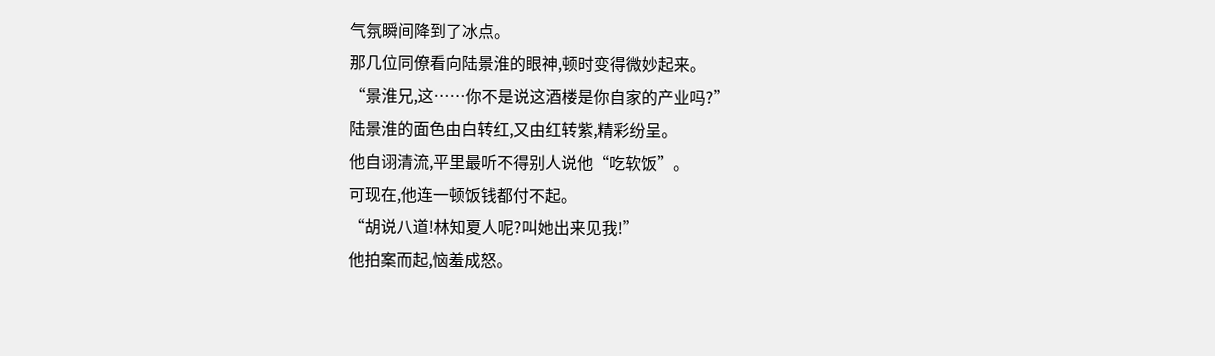气氛瞬间降到了冰点。
那几位同僚看向陆景淮的眼神,顿时变得微妙起来。
“景淮兄,这……你不是说这酒楼是你自家的产业吗?”
陆景淮的面色由白转红,又由红转紫,精彩纷呈。
他自诩清流,平里最听不得别人说他“吃软饭”。
可现在,他连一顿饭钱都付不起。
“胡说八道!林知夏人呢?叫她出来见我!”
他拍案而起,恼羞成怒。